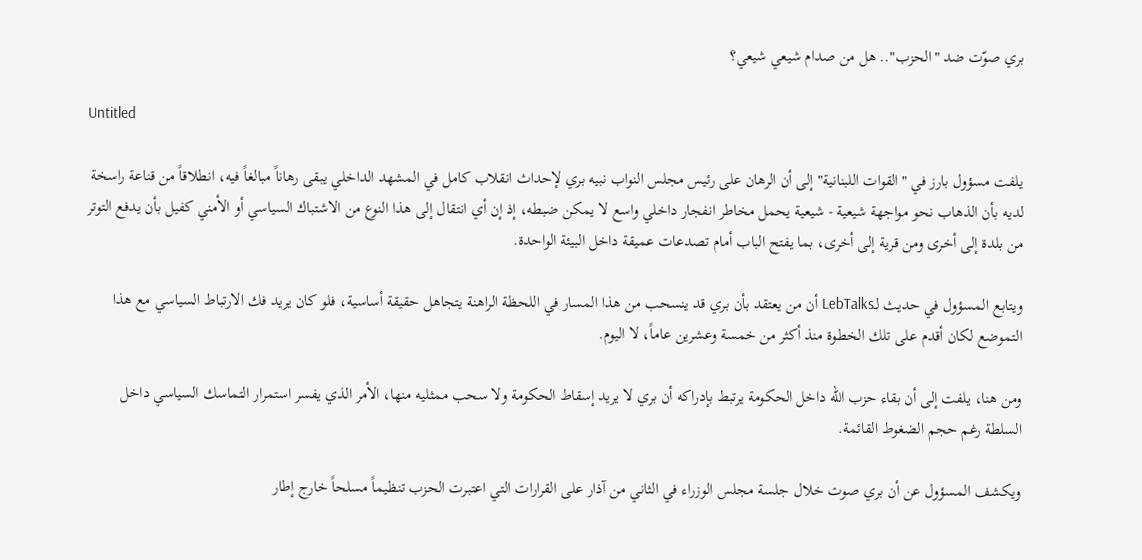بري صوّت ضد "الحزب".. هل من صدام شيعي شيعي؟

Untitled

يلفت مسؤول بارز في "القوات اللبنانية" إلى أن الرهان على رئيس مجلس النواب نبيه بري لإحداث انقلاب كامل في المشهد الداخلي يبقى رهاناً مبالغاً فيه، انطلاقاً من قناعة راسخة لديه بأن الذهاب نحو مواجهة شيعية - شيعية يحمل مخاطر انفجار داخلي واسع لا يمكن ضبطه، إذ إن أي انتقال إلى هذا النوع من الاشتباك السياسي أو الأمني كفيل بأن يدفع التوتر من بلدة إلى أخرى ومن قرية إلى أخرى، بما يفتح الباب أمام تصدعات عميقة داخل البيئة الواحدة.

ويتابع المسؤول في حديث لـLebTalks أن من يعتقد بأن بري قد ينسحب من هذا المسار في اللحظة الراهنة يتجاهل حقيقة أساسية، فلو كان يريد فك الارتباط السياسي مع هذا التموضع لكان أقدم على تلك الخطوة منذ أكثر من خمسة وعشرين عاماً، لا اليوم.

ومن هنا، يلفت إلى أن بقاء حزب الله داخل الحكومة يرتبط بإدراكه أن بري لا يريد إسقاط الحكومة ولا سحب ممثليه منها، الأمر الذي يفسر استمرار التماسك السياسي داخل السلطة رغم حجم الضغوط القائمة.

ويكشف المسؤول عن أن بري صوت خلال جلسة مجلس الوزراء في الثاني من آذار على القرارات التي اعتبرت الحزب تنظيماً مسلحاً خارج إطار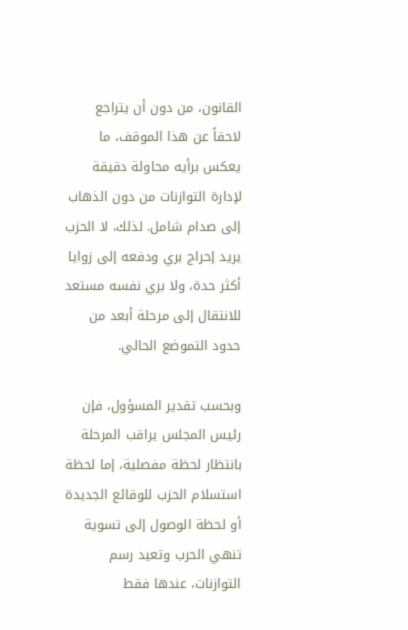القانون، من دون أن يتراجع لاحقاً عن هذا الموقف، ما يعكس برأيه محاولة دقيقة لإدارة التوازنات من دون الذهاب إلى صدام شامل. لذلك، لا الحزب يريد إحراج بري ودفعه إلى زوايا أكثر حدة، ولا بري نفسه مستعد للانتقال إلى مرحلة أبعد من حدود التموضع الحالي.

وبحسب تقدير المسؤول، فإن رئيس المجلس يراقب المرحلة بانتظار لحظة مفصلية، إما لحظة استسلام الحزب للوقائع الجديدة أو لحظة الوصول إلى تسوية تنهي الحرب وتعيد رسم التوازنات، عندها فقط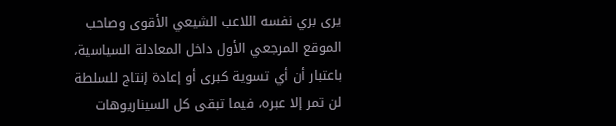يرى بري نفسه اللاعب الشيعي الأقوى وصاحب الموقع المرجعي الأول داخل المعادلة السياسية، باعتبار أن أي تسوية كبرى أو إعادة إنتاج للسلطة لن تمر إلا عبره، فيما تبقى كل السيناريوهات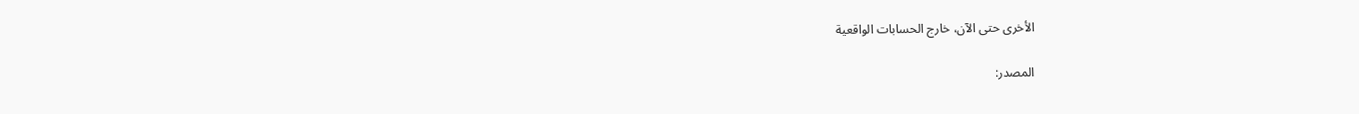الأخرى حتى الآن، خارج الحسابات الواقعية

المصدر: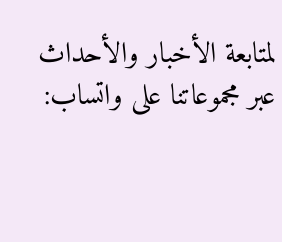لمتابعة الأخبار والأحداث عبر مجموعاتنا على واتساب: